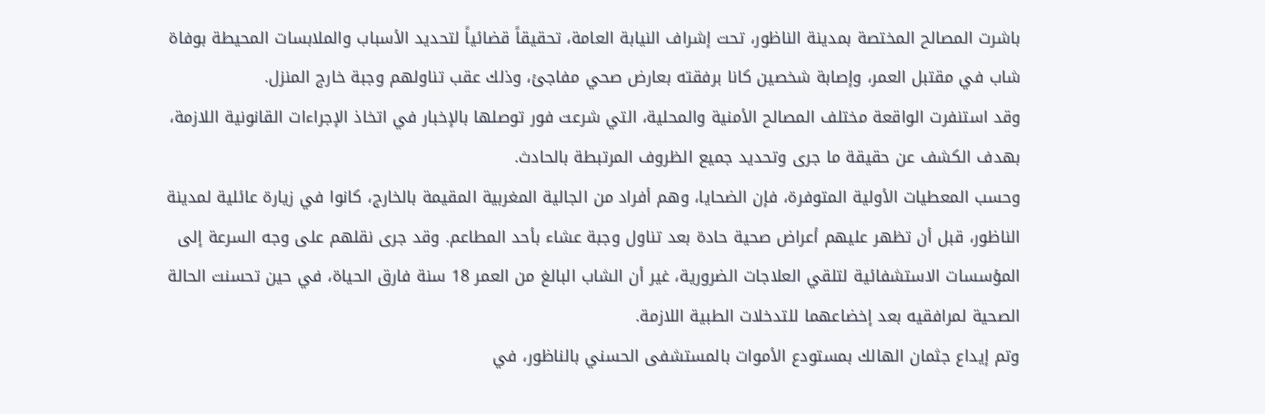باشرت المصالح المختصة بمدينة الناظور، تحت إشراف النيابة العامة، تحقيقاً قضائياً لتحديد الأسباب والملابسات المحيطة بوفاة شاب في مقتبل العمر، وإصابة شخصين كانا برفقته بعارض صحي مفاجئ، وذلك عقب تناولهم وجبة خارج المنزل.
وقد استنفرت الواقعة مختلف المصالح الأمنية والمحلية، التي شرعت فور توصلها بالإخبار في اتخاذ الإجراءات القانونية اللازمة، بهدف الكشف عن حقيقة ما جرى وتحديد جميع الظروف المرتبطة بالحادث.
وحسب المعطيات الأولية المتوفرة، فإن الضحايا، وهم أفراد من الجالية المغربية المقيمة بالخارج، كانوا في زيارة عائلية لمدينة الناظور، قبل أن تظهر عليهم أعراض صحية حادة بعد تناول وجبة عشاء بأحد المطاعم. وقد جرى نقلهم على وجه السرعة إلى المؤسسات الاستشفائية لتلقي العلاجات الضرورية، غير أن الشاب البالغ من العمر 18 سنة فارق الحياة، في حين تحسنت الحالة الصحية لمرافقيه بعد إخضاعهما للتدخلات الطبية اللازمة.
وتم إيداع جثمان الهالك بمستودع الأموات بالمستشفى الحسني بالناظور، في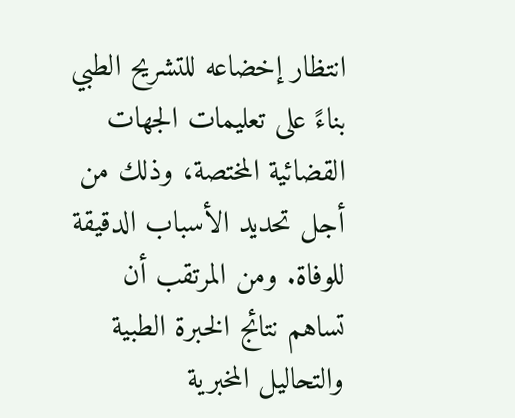انتظار إخضاعه للتشريح الطبي بناءً على تعليمات الجهات القضائية المختصة، وذلك من أجل تحديد الأسباب الدقيقة للوفاة. ومن المرتقب أن تساهم نتائج الخبرة الطبية والتحاليل المخبرية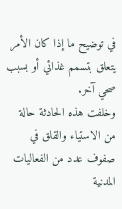في توضيح ما إذا كان الأمر يتعلق بتسمم غذائي أو بسبب صحي آخر.
وخلفت هذه الحادثة حالة من الاستياء والقلق في صفوف عدد من الفعاليات المدنية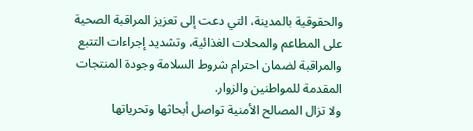والحقوقية بالمدينة، التي دعت إلى تعزيز المراقبة الصحية على المطاعم والمحلات الغذائية، وتشديد إجراءات التتبع والمراقبة لضمان احترام شروط السلامة وجودة المنتجات المقدمة للمواطنين والزوار.
ولا تزال المصالح الأمنية تواصل أبحاثها وتحرياتها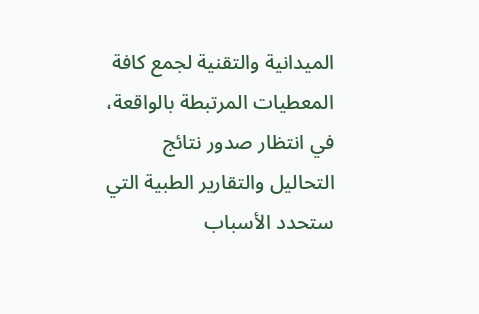الميدانية والتقنية لجمع كافة المعطيات المرتبطة بالواقعة، في انتظار صدور نتائج التحاليل والتقارير الطبية التي ستحدد الأسباب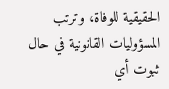الحقيقية للوفاة، وترتب المسؤوليات القانونية في حال ثبوت أي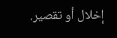إخلال أو تقصير.